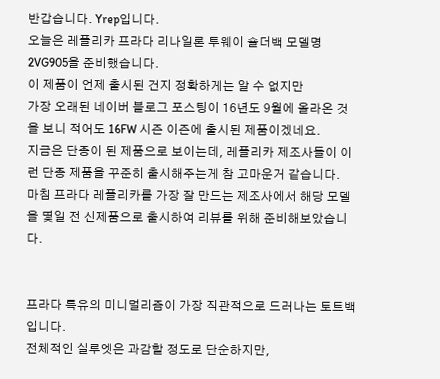반갑습니다. Yrep입니다.
오늘은 레플리카 프라다 리나일론 투웨이 숄더백 모델명 2VG905을 준비했습니다.
이 제품이 언제 출시된 건지 정확하게는 알 수 없지만
가장 오래된 네이버 블로그 포스팅이 16년도 9월에 올라온 것을 보니 적어도 16FW 시즌 이즌에 출시된 제품이겠네요.
지금은 단종이 된 제품으로 보이는데, 레플리카 제조사들이 이런 단종 제품을 꾸준히 출시해주는게 참 고마운거 같습니다.
마침 프라다 레플리카를 가장 잘 만드는 제조사에서 해당 모델을 몇일 전 신제품으로 출시하여 리뷰를 위해 준비해보았습니다.


프라다 특유의 미니멀리즘이 가장 직관적으로 드러나는 토트백입니다.
전체적인 실루엣은 과감할 정도로 단순하지만,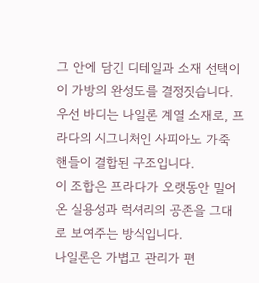그 안에 담긴 디테일과 소재 선택이 이 가방의 완성도를 결정짓습니다.
우선 바디는 나일론 계열 소재로, 프라다의 시그니처인 사피아노 가죽 핸들이 결합된 구조입니다.
이 조합은 프라다가 오랫동안 밀어온 실용성과 럭셔리의 공존을 그대로 보여주는 방식입니다.
나일론은 가볍고 관리가 편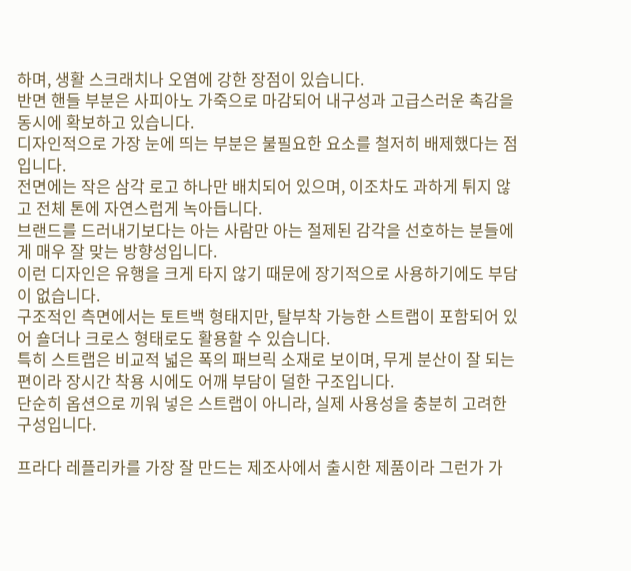하며, 생활 스크래치나 오염에 강한 장점이 있습니다.
반면 핸들 부분은 사피아노 가죽으로 마감되어 내구성과 고급스러운 촉감을 동시에 확보하고 있습니다.
디자인적으로 가장 눈에 띄는 부분은 불필요한 요소를 철저히 배제했다는 점입니다.
전면에는 작은 삼각 로고 하나만 배치되어 있으며, 이조차도 과하게 튀지 않고 전체 톤에 자연스럽게 녹아듭니다.
브랜드를 드러내기보다는 아는 사람만 아는 절제된 감각을 선호하는 분들에게 매우 잘 맞는 방향성입니다.
이런 디자인은 유행을 크게 타지 않기 때문에 장기적으로 사용하기에도 부담이 없습니다.
구조적인 측면에서는 토트백 형태지만, 탈부착 가능한 스트랩이 포함되어 있어 숄더나 크로스 형태로도 활용할 수 있습니다.
특히 스트랩은 비교적 넓은 폭의 패브릭 소재로 보이며, 무게 분산이 잘 되는 편이라 장시간 착용 시에도 어깨 부담이 덜한 구조입니다.
단순히 옵션으로 끼워 넣은 스트랩이 아니라, 실제 사용성을 충분히 고려한 구성입니다.

프라다 레플리카를 가장 잘 만드는 제조사에서 출시한 제품이라 그런가 가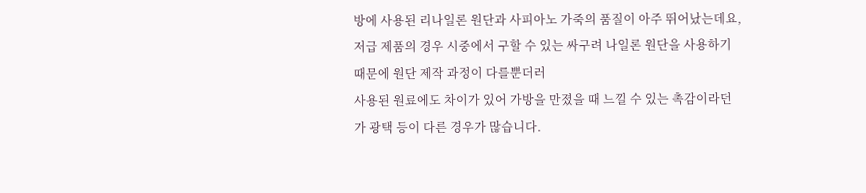방에 사용된 리나일론 원단과 사피아노 가죽의 품질이 아주 뛰어났는데요,
저급 제품의 경우 시중에서 구할 수 있는 싸구려 나일론 원단을 사용하기 때문에 원단 제작 과정이 다를뿐더러
사용된 원료에도 차이가 있어 가방을 만졌을 때 느낄 수 있는 촉감이라던가 광택 등이 다른 경우가 많습니다.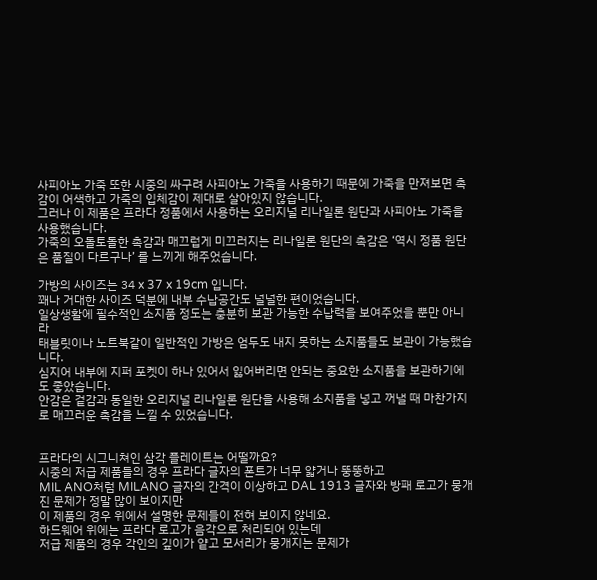사피아노 가죽 또한 시중의 싸구려 사피아노 가죽을 사용하기 때문에 가죽을 만져보면 촉감이 어색하고 가죽의 입체감이 제대로 살아있지 않습니다.
그러나 이 제품은 프라다 정품에서 사용하는 오리지널 리나일론 원단과 사피아노 가죽을 사용했습니다.
가죽의 오돌토돌한 촉감과 매끄럽게 미끄러지는 리나일론 원단의 촉감은 ‘역시 정품 원단은 품질이 다르구나’ 를 느끼게 해주었습니다.

가방의 사이즈는 34 x 37 x 19cm 입니다.
꽤나 거대한 사이즈 덕분에 내부 수납공간도 널널한 편이었습니다.
일상생활에 필수적인 소지품 정도는 충분히 보관 가능한 수납력을 보여주었을 뿐만 아니라
태블릿이나 노트북같이 일반적인 가방은 엄두도 내지 못하는 소지품들도 보관이 가능했습니다.
심지어 내부에 지퍼 포켓이 하나 있어서 잃어버리면 안되는 중요한 소지품을 보관하기에도 좋았습니다.
안감은 겉감과 동일한 오리지널 리나일론 원단을 사용해 소지품을 넣고 꺼낼 때 마찬가지로 매끄러운 촉감을 느낄 수 있었습니다.


프라다의 시그니쳐인 삼각 플레이트는 어떨까요?
시중의 저급 제품들의 경우 프라다 글자의 폰트가 너무 얇거나 뚱뚱하고
MIL ANO처럼 MILANO 글자의 간격이 이상하고 DAL 1913 글자와 방패 로고가 뭉개진 문제가 정말 많이 보이지만
이 제품의 경우 위에서 설명한 문제들이 전혀 보이지 않네요.
하드웨어 위에는 프라다 로고가 음각으로 처리되어 있는데
저급 제품의 경우 각인의 깊이가 얕고 모서리가 뭉개지는 문제가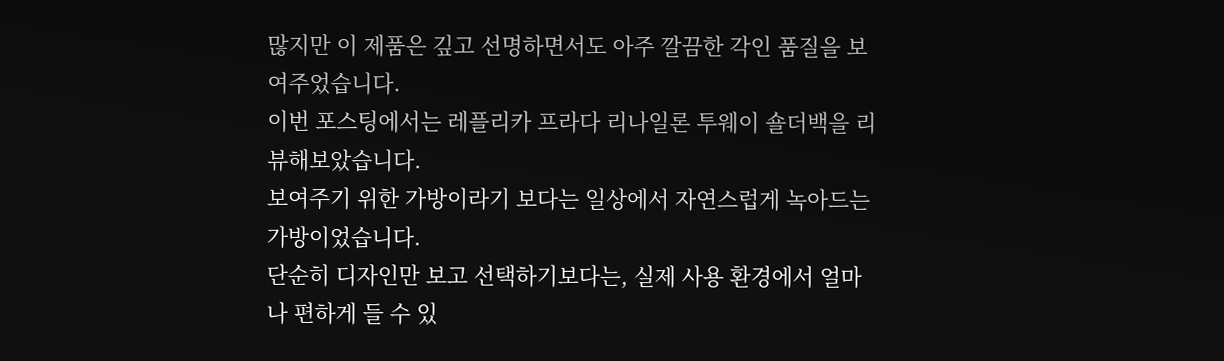많지만 이 제품은 깊고 선명하면서도 아주 깔끔한 각인 품질을 보여주었습니다.
이번 포스팅에서는 레플리카 프라다 리나일론 투웨이 숄더백을 리뷰해보았습니다.
보여주기 위한 가방이라기 보다는 일상에서 자연스럽게 녹아드는 가방이었습니다.
단순히 디자인만 보고 선택하기보다는, 실제 사용 환경에서 얼마나 편하게 들 수 있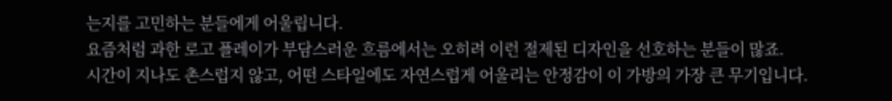는지를 고민하는 분들에게 어울립니다.
요즘처럼 과한 로고 플레이가 부담스러운 흐름에서는 오히려 이런 절제된 디자인을 선호하는 분들이 많죠.
시간이 지나도 촌스럽지 않고, 어떤 스타일에도 자연스럽게 어울리는 안정감이 이 가방의 가장 큰 무기입니다.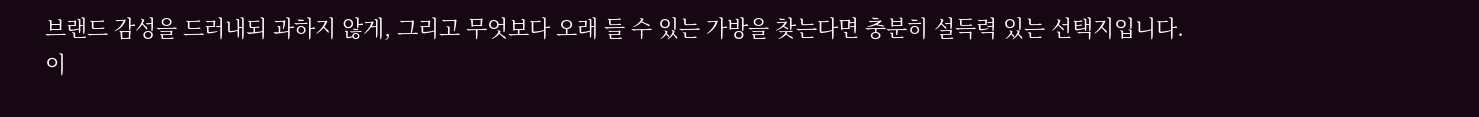브랜드 감성을 드러내되 과하지 않게, 그리고 무엇보다 오래 들 수 있는 가방을 찾는다면 충분히 설득력 있는 선택지입니다.
이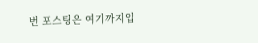번 포스팅은 여기까지입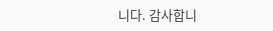니다. 감사합니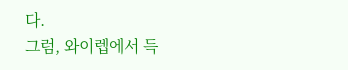다.
그럼, 와이렙에서 득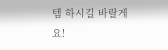템 하시길 바랄게요!